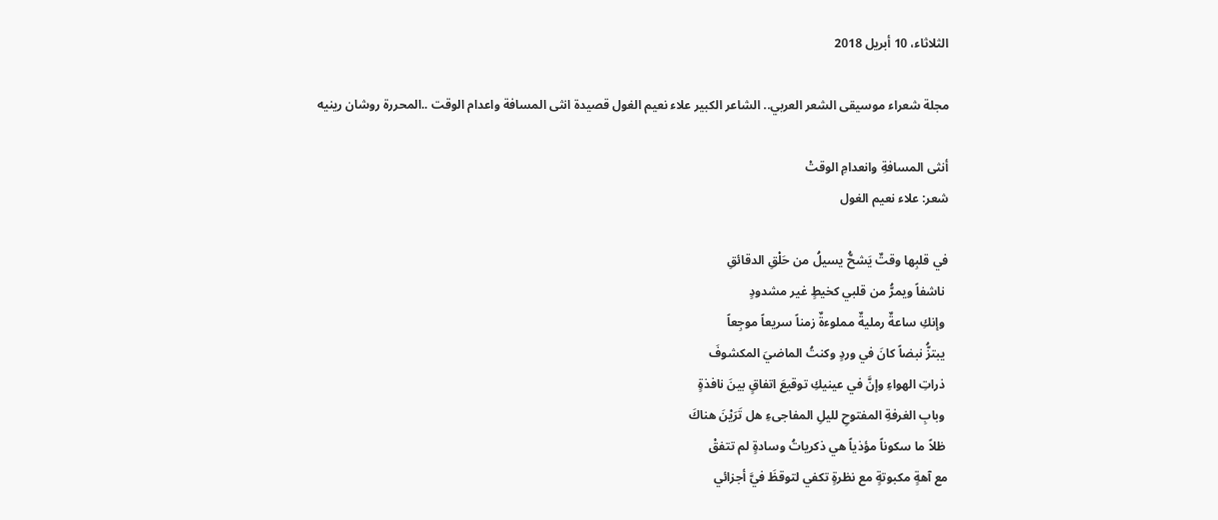الثلاثاء، 10 أبريل 2018

مجلة شعراء موسيقى الشعر العربي.. الشاعر الكبير علاء نعيم الغول قصيدة انثى المسافة واعدام الوقت ..المحررة روشان رينيه

أنثى المسافةِ وانعدامِ الوقتْ
شعر: علاء نعيم الغول

في قلبِها وقتٌ يَشحُّ يسيلُ من حَلْقِ الدقائقِ
 ناشفاً ويمرُّ من قلبي كخيطٍ غير مشدودٍ
 وإنكِ ساعةٌ رمليةٌ مملوءةٌ زمناً سريعاً موجِعاً
 يبتزُّ نبضاً كانَ في وردٍ وكنتُ الماضيَ المكشوفَ
 ذراتِ الهواءِ وإنَّ في عينيكِ توقيعَ اتفاقٍ بينَ نافذةٍ
 وبابِ الغرفةِ المفتوحِ لليلِ المفاجىءِ هل تَرَيْنَ هناكَ
 ظلاً ما سكوناً مؤذياً هي ذكرياتُ وسادةٍ لم تتفقْ
مع آهةٍ مكبوتةٍ مع نظرةٍ تكفي لتوقظَ فيَّ أجزائي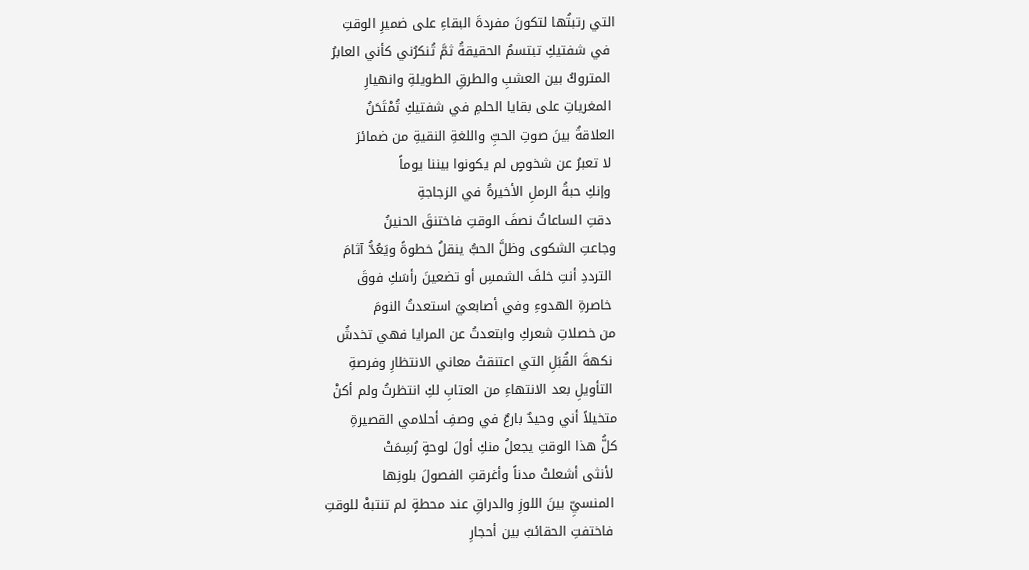التي رتبتُها لتكونَ مفردةَ البقاءِ على ضميرِ الوقتِ
 في شفتيكِ تبتسمُ الحقيقةُ ثمَّ تُنكرُني كأني العابرُ
 المتروكُ بين العشبِ والطرقِ الطويلةِ وانهيارِ
 المغرياتِ على بقايا الحلمِ في شفتيكِ تُمْتَحَنُ
العلاقةُ بينَ صوتِ الحبِّ واللغةِ النقيةِ من ضمائرَ
 لا تعبرُ عن شخوصٍ لم يكونوا بيننا يوماً
 وإنكِ حبةُ الرملِ الأخيرةُ في الزجاجةِ
 دقتِ الساعاتُ نصفَ الوقتِ فاختنقَ الحنينُ
وجاعتِ الشكوى وظلَّ الحبُّ ينقلُ خطوةً ويَعُدُّ آثامَ
 الترددِ أنتِ خلفَ الشمسِ أو تضعينَ رأسَكِ فوقَ
 خاصرةِ الهدوءِ وفي أصابعيَ استعدتُ النومَ
من خصلاتِ شعركِ وابتعدتُ عن المرايا فهي تخدشُ
 نكهةَ القُبَلِ التي اعتنقتْ معاني الانتظارِ وفرصةِ
 التأويلِ بعد الانتهاءِ من العتابِ لكِ انتظرتُ ولم أكنْ
متخيلاً أني وحيدٌ بارعٌ في وصفِ أحلامي القصيرةِ
كلُّ هذا الوقتِ يجعلُ منكِ أولَ لوحةٍ رُسِمَتْ
 لأنثى أشعلتْ مدناً وأغرقتِ الفصولَ بلونِها
 المنسيِّ بينَ اللوزِ والدراقِ عند محطةٍ لم تنتبهْ للوقتِ
 فاختفتِ الحقائبُ بين أحجارِ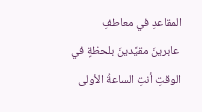المقاعدِ في معاطفِ
 عابرينَ مقيَّدينَ بلحظةٍ في الوقتِ أنتِ الساعةُ الأولى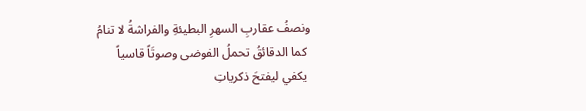ونصفُ عقاربِ السهرِ البطيئةِ والفراشةُ لا تنامُ
 كما الدقائقُ تحملُ الفوضى وصوتَاً قاسياً
 يكفي ليفتحَ ذكرياتِ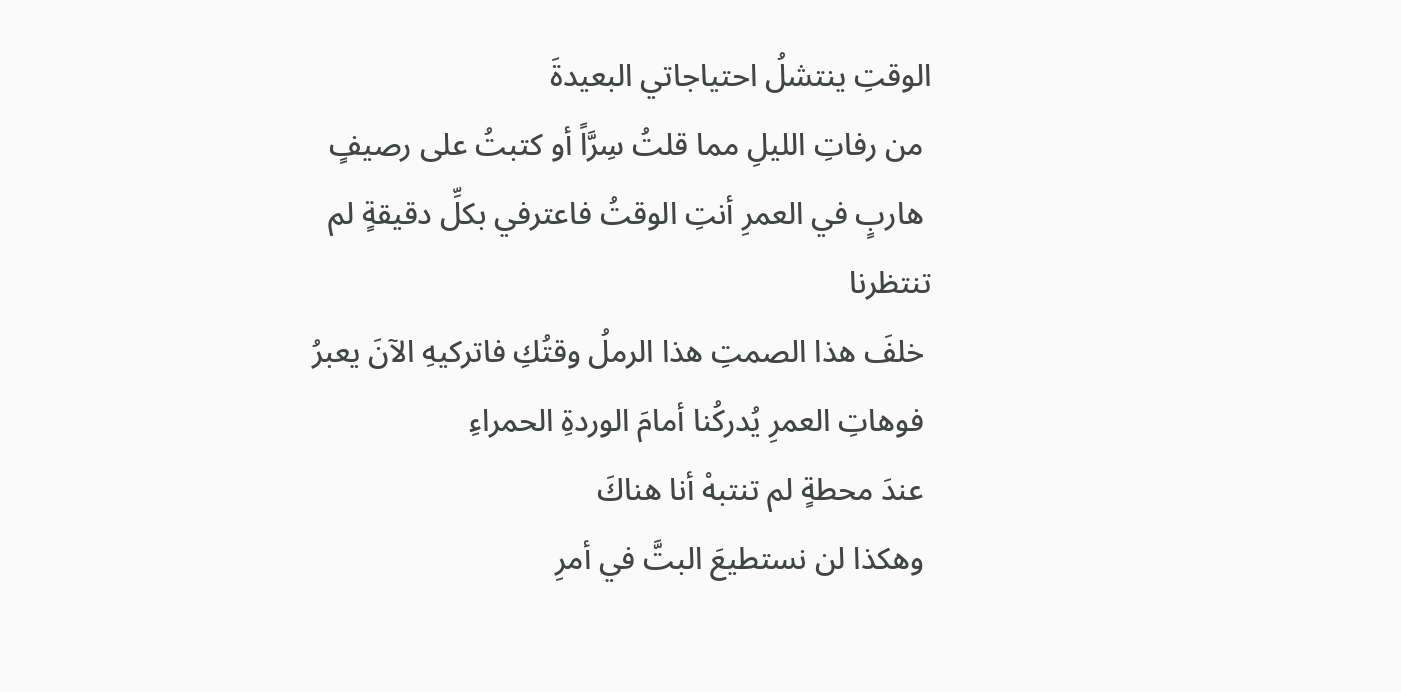الوقتِ ينتشلُ احتياجاتي البعيدةَ
 من رفاتِ الليلِ مما قلتُ سِرَّاً أو كتبتُ على رصيفٍ
 هاربٍ في العمرِ أنتِ الوقتُ فاعترفي بكلِّ دقيقةٍ لم تنتظرنا
 خلفَ هذا الصمتِ هذا الرملُ وقتُكِ فاتركيهِ الآنَ يعبرُ
 فوهاتِ العمرِ يُدركُنا أمامَ الوردةِ الحمراءِ
 عندَ محطةٍ لم تنتبهْ أنا هناكَ
 وهكذا لن نستطيعَ البتَّ في أمرِ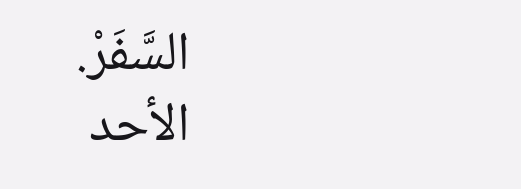السَّفَرْ.
الأحد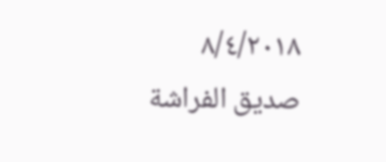٨/٤/٢٠١٨
صديق الفراشة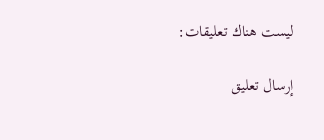ليست هناك تعليقات:

إرسال تعليق